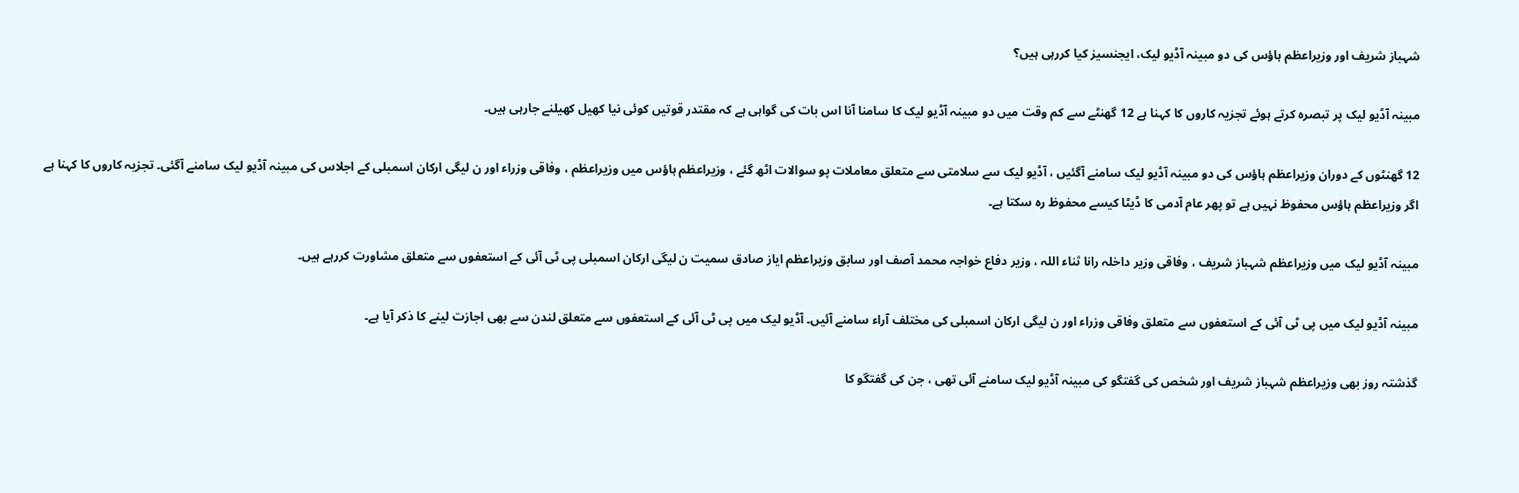شہباز شریف اور وزیراعظم ہاؤس کی دو مبینہ آڈیو لیک، ایجنسیز کیا کررہی ہیں؟

مبینہ آڈیو لیک پر تبصرہ کرتے ہوئے تجزیہ کاروں کا کہنا ہے 12 گھنٹے سے کم وقت میں دو مبینہ آڈیو لیک کا سامنا آنا اس بات کی گواہی ہے کہ مقتدر قوتیں کوئی نیا کھیل کھیلنے جارہی ہیں۔

12 گھنٹوں کے دوران وزیراعظم ہاؤس کی دو مبینہ آڈیو لیک سامنے آگئیں ، آڈیو لیک سے سلامتی سے متعلق معاملات پو سوالات اٹھ گئے ، وزیراعظم ہاؤس میں وزیراعظم ، وفاقی وزراء اور ن لیگی ارکان اسمبلی کے اجلاس کی مبینہ آڈیو لیک سامنے آگئی۔ تجزیہ کاروں کا کہنا ہے اگر وزیراعظم ہاؤس محفوظ نہیں ہے تو پھر عام آدمی کا ڈیٹا کیسے محفوظ رہ سکتا ہے۔

مبینہ آڈیو لیک میں وزیراعظم شہباز شریف ، وفاقی وزیر داخلہ رانا ثناء اللہ ، وزیر دفاع خواجہ محمد آصف اور سابق وزیراعظم ایاز صادق سمیت ن لیگی ارکان اسمبلی پی ٹی آئی کے استعفوں سے متعلق مشاورت کررہے ہیں۔

مبینہ آڈیو لیک میں پی ٹی آئی کے استعفوں سے متعلق وفاقی وزراء اور ن لیگی ارکان اسمبلی کی مختلف آراء سامنے آئیں۔ آڈیو لیک میں پی ٹی آئی کے استعفوں سے متعلق لندن سے بھی اجازت لینے کا ذکر آیا ہے۔

گذشتہ روز بھی وزیراعظم شہباز شریف اور شخص کی گفتگو کی مبینہ آڈیو لیک سامنے آئی تھی ، جن کی گفتگو کا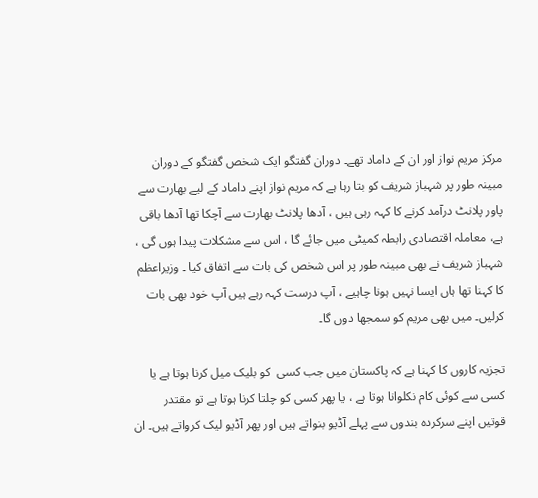مرکز مریم نواز اور ان کے داماد تھے۔ دوران گفتگو ایک شخص گفتگو کے دوران مبینہ طور پر شہباز شریف کو بتا رہا ہے کہ مریم نواز اپنے داماد کے لیے بھارت سے پاور پلانٹ درآمد کرنے کا کہہ رہی ہیں ، آدھا پلانٹ بھارت سے آچکا تھا آدھا باقی ہے، معاملہ اقتصادی رابطہ کمیٹی میں جائے گا ، اس سے مشکلات پیدا ہوں گی ، شہباز شریف نے بھی مبینہ طور پر اس شخص کی بات سے اتفاق کیا ۔ وزیراعظم کا کہنا تھا ہاں ایسا نہیں ہونا چاہیے ، آپ درست کہہ رہے ہیں آپ خود بھی بات کرلیں۔ میں بھی مریم کو سمجھا دوں گا۔

تجزیہ کاروں کا کہنا ہے کہ پاکستان میں جب کسی  کو بلیک میل کرنا ہوتا ہے یا کسی سے کوئی کام نکلوانا ہوتا ہے ، یا پھر کسی کو چلتا کرنا ہوتا ہے تو مقتدر قوتیں اپنے سرکردہ بندوں سے پہلے آڈیو بنواتے ہیں اور پھر آڈیو لیک کرواتے ہیں۔ ان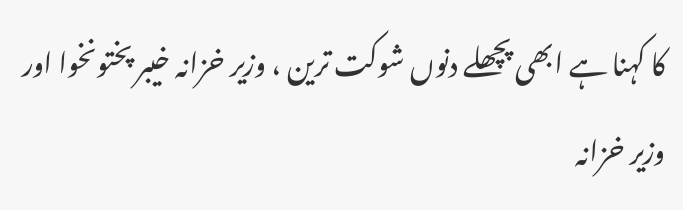کا کہنا ہے ابھی پچھلے دنوں شوکت ترین ، وزیر خزانہ خیبر پختونخوا اور وزیر خزانہ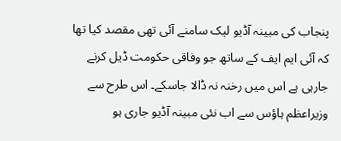پنجاب کی مبینہ آڈیو لیک سامنے آئی تھی مقصد کیا تھا کہ آئی ایم ایف کے ساتھ جو وفاقی حکومت ڈیل کرنے جارہی ہے اس میں رخنہ نہ ڈالا جاسکے۔ اس طرح سے وزیراعظم ہاؤس سے اب نئی مبینہ آڈیو جاری ہو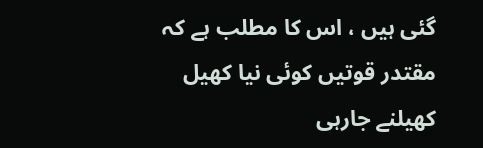گئی ہیں ، اس کا مطلب ہے کہ مقتدر قوتیں کوئی نیا کھیل کھیلنے جارہی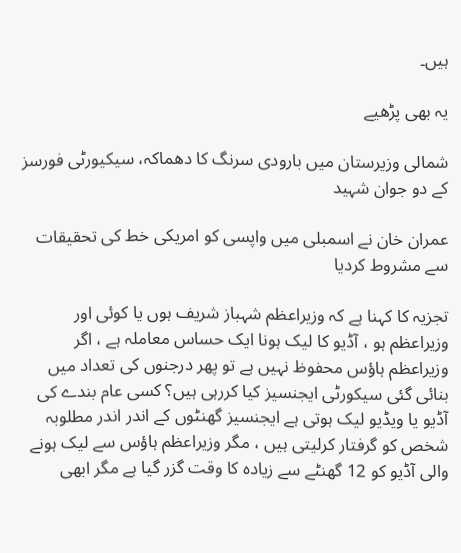ہیں۔

یہ بھی پڑھیے

شمالی وزیرستان میں بارودی سرنگ کا دھماکہ، سیکیورٹی فورسز کے دو جوان شہید

عمران خان نے اسمبلی میں واپسی کو امریکی خط کی تحقیقات سے مشروط کردیا

تجزیہ کا کہنا ہے کہ وزیراعظم شہباز شریف ہوں یا کوئی اور وزیراعظم ہو ، آڈیو کا لیک ہونا ایک حساس معاملہ ہے ، اگر وزیراعظم ہاؤس محفوظ نہیں ہے تو پھر درجنوں کی تعداد میں بنائی گئی سیکورٹی ایجنسیز کیا کررہی ہیں؟ کسی عام بندے کی آڈیو یا ویڈیو لیک ہوتی ہے ایجنسیز گھنٹوں کے اندر اندر مطلوبہ شخص کو گرفتار کرلیتی ہیں ، مگر وزیراعظم ہاؤس سے لیک ہونے والی آڈیو کو 12 گھنٹے سے زیادہ کا وقت گزر گیا ہے مگر ابھی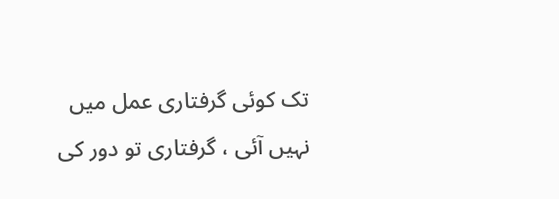تک کوئی گرفتاری عمل میں نہیں آئی ، گرفتاری تو دور کی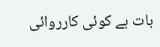بات ہے کوئی کارروائی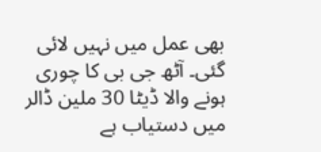بھی عمل میں نہیں لائی گئی۔ آٹھ جی بی کا چوری ہونے والا ڈیٹا 30 ملین ڈالر میں دستیاب ہے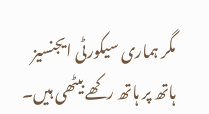مگر ہماری سیکورٹی ایجنسیز ہاتھ پر ہاتھ رکھے بیٹھی ہیں۔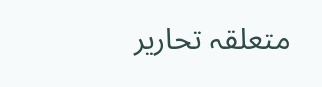متعلقہ تحاریر